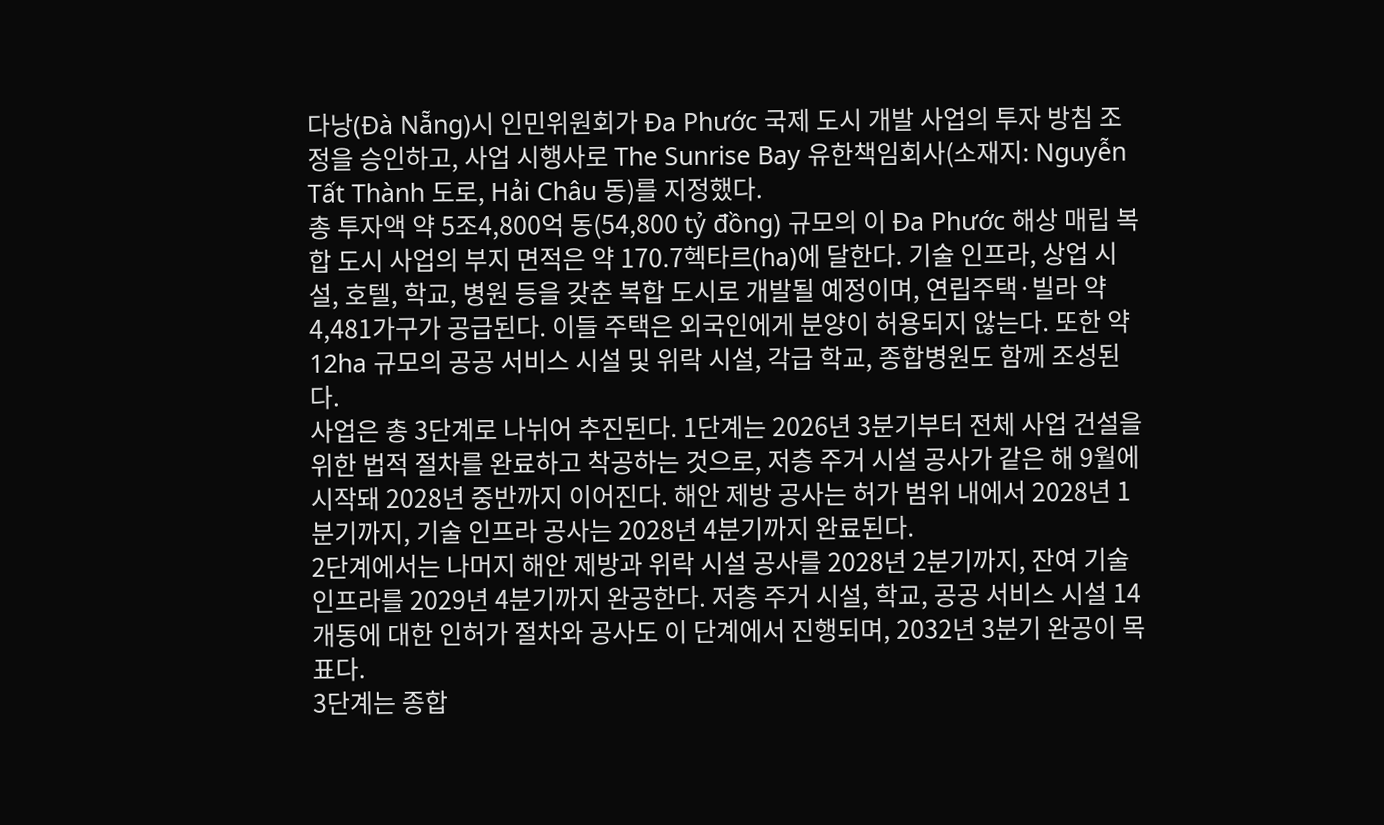다낭(Đà Nẵng)시 인민위원회가 Đa Phước 국제 도시 개발 사업의 투자 방침 조정을 승인하고, 사업 시행사로 The Sunrise Bay 유한책임회사(소재지: Nguyễn Tất Thành 도로, Hải Châu 동)를 지정했다.
총 투자액 약 5조4,800억 동(54,800 tỷ đồng) 규모의 이 Đa Phước 해상 매립 복합 도시 사업의 부지 면적은 약 170.7헥타르(ha)에 달한다. 기술 인프라, 상업 시설, 호텔, 학교, 병원 등을 갖춘 복합 도시로 개발될 예정이며, 연립주택·빌라 약 4,481가구가 공급된다. 이들 주택은 외국인에게 분양이 허용되지 않는다. 또한 약 12ha 규모의 공공 서비스 시설 및 위락 시설, 각급 학교, 종합병원도 함께 조성된다.
사업은 총 3단계로 나뉘어 추진된다. 1단계는 2026년 3분기부터 전체 사업 건설을 위한 법적 절차를 완료하고 착공하는 것으로, 저층 주거 시설 공사가 같은 해 9월에 시작돼 2028년 중반까지 이어진다. 해안 제방 공사는 허가 범위 내에서 2028년 1분기까지, 기술 인프라 공사는 2028년 4분기까지 완료된다.
2단계에서는 나머지 해안 제방과 위락 시설 공사를 2028년 2분기까지, 잔여 기술 인프라를 2029년 4분기까지 완공한다. 저층 주거 시설, 학교, 공공 서비스 시설 14개동에 대한 인허가 절차와 공사도 이 단계에서 진행되며, 2032년 3분기 완공이 목표다.
3단계는 종합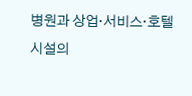병원과 상업·서비스·호텔 시설의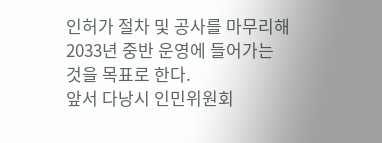인허가 절차 및 공사를 마무리해 2033년 중반 운영에 들어가는 것을 목표로 한다.
앞서 다낭시 인민위원회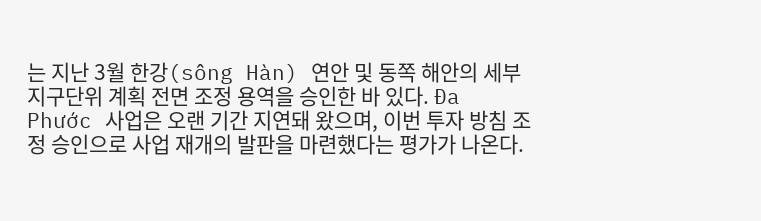는 지난 3월 한강(sông Hàn) 연안 및 동쪽 해안의 세부 지구단위 계획 전면 조정 용역을 승인한 바 있다. Đa Phước 사업은 오랜 기간 지연돼 왔으며, 이번 투자 방침 조정 승인으로 사업 재개의 발판을 마련했다는 평가가 나온다.